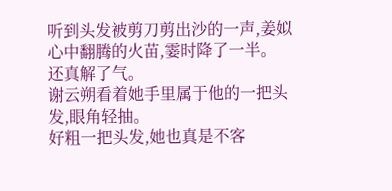听到头发被剪刀剪出沙的一声,姜姒心中翻腾的火苗,霎时降了一半。
还真解了气。
谢云朔看着她手里属于他的一把头发,眼角轻抽。
好粗一把头发,她也真是不客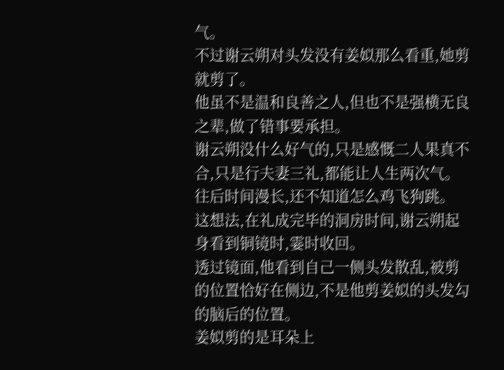气。
不过谢云朔对头发没有姜姒那么看重,她剪就剪了。
他虽不是温和良善之人,但也不是强横无良之辈,做了错事要承担。
谢云朔没什么好气的,只是感慨二人果真不合,只是行夫妻三礼,都能让人生两次气。
往后时间漫长,还不知道怎么鸡飞狗跳。
这想法,在礼成完毕的洞房时间,谢云朔起身看到铜镜时,霎时收回。
透过镜面,他看到自己一侧头发散乱,被剪的位置恰好在侧边,不是他剪姜姒的头发勾的脑后的位置。
姜姒剪的是耳朵上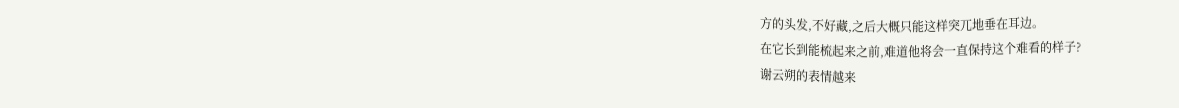方的头发,不好藏,之后大概只能这样突兀地垂在耳边。
在它长到能梳起来之前,难道他将会一直保持这个难看的样子?
谢云朔的表情越来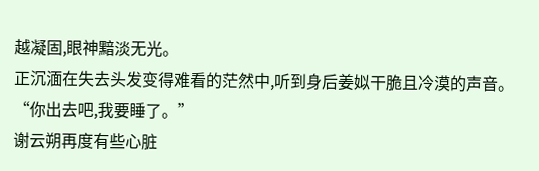越凝固,眼神黯淡无光。
正沉湎在失去头发变得难看的茫然中,听到身后姜姒干脆且冷漠的声音。
“你出去吧,我要睡了。”
谢云朔再度有些心脏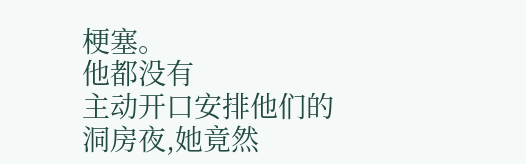梗塞。
他都没有
主动开口安排他们的洞房夜,她竟然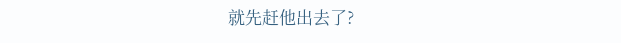就先赶他出去了?